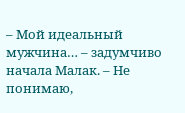– Мой идеальный мужчина… – задумчиво начала Малак. – Не понимаю,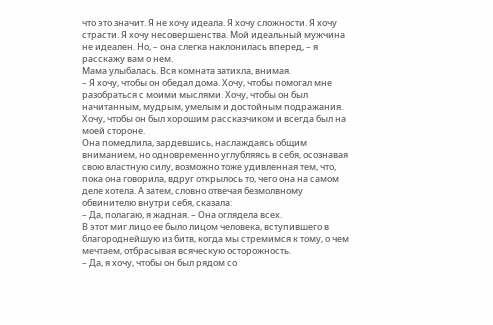что это значит. Я не хочу идеала. Я хочу сложности. Я хочу страсти. Я хочу несовершенства. Мой идеальный мужчина не идеален. Но, – она слегка наклонилась вперед, – я расскажу вам о нем.
Мама улыбалась. Вся комната затихла, внимая.
– Я хочу, чтобы он обедал дома. Хочу, чтобы помогал мне разобраться с моими мыслями. Хочу, чтобы он был начитанным, мудрым, умелым и достойным подражания. Хочу, чтобы он был хорошим рассказчиком и всегда был на моей стороне.
Она помедлила, зардевшись, наслаждаясь общим вниманием, но одновременно углубляясь в себя, осознавая свою властную силу, возможно тоже удивленная тем, что, пока она говорила, вдруг открылось то, чего она на самом деле хотела. А затем, словно отвечая безмолвному обвинителю внутри себя, сказала:
– Да, полагаю, я жадная. – Она оглядела всех.
В этот миг лицо ее было лицом человека, вступившего в благороднейшую из битв, когда мы стремимся к тому, о чем мечтаем, отбрасывая всяческую осторожность.
– Да, я хочу, чтобы он был рядом со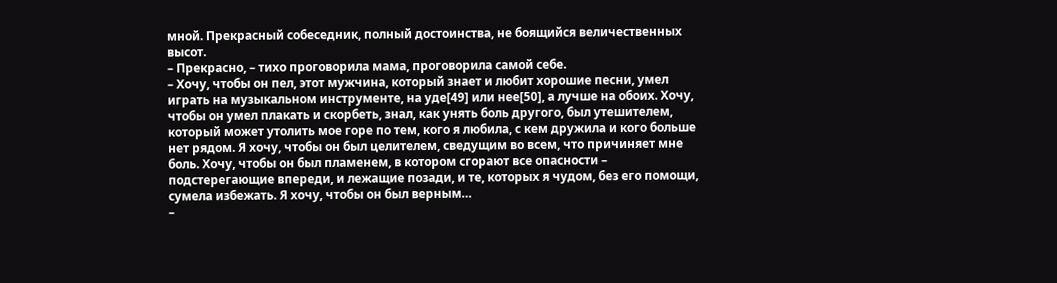мной. Прекрасный собеседник, полный достоинства, не боящийся величественных высот.
– Прекрасно, – тихо проговорила мама, проговорила самой себе.
– Хочу, чтобы он пел, этот мужчина, который знает и любит хорошие песни, умел играть на музыкальном инструменте, на уде[49] или нее[50], а лучше на обоих. Хочу, чтобы он умел плакать и скорбеть, знал, как унять боль другого, был утешителем, который может утолить мое горе по тем, кого я любила, с кем дружила и кого больше нет рядом. Я хочу, чтобы он был целителем, сведущим во всем, что причиняет мне боль. Хочу, чтобы он был пламенем, в котором сгорают все опасности – подстерегающие впереди, и лежащие позади, и те, которых я чудом, без его помощи, сумела избежать. Я хочу, чтобы он был верным…
–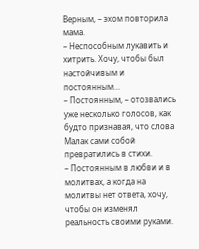Верным, – эхом повторила мама.
– Неспособным лукавить и хитрить. Хочу, чтобы был настойчивым и постоянным…
– Постоянным, – отозвались уже несколько голосов, как будто признавая, что слова Малак сами собой превратились в стихи.
– Постоянным в любви и в молитвах, а когда на молитвы нет ответа, хочу, чтобы он изменял реальность своими руками.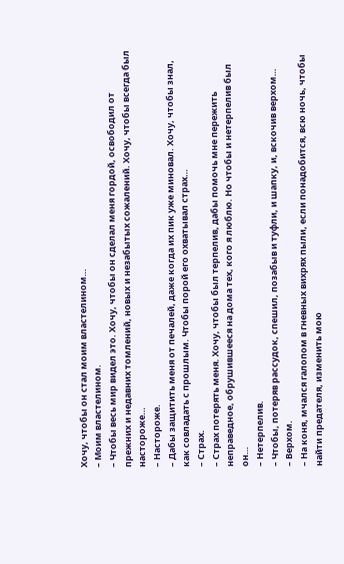Хочу, чтобы он стал моим властелином…
– Моим властелином.
– Чтобы весь мир видел это. Хочу, чтобы он сделал меня гордой, освободил от прежних и недавних томлений, новых и незабытых сожалений. Хочу, чтобы всегда был настороже…
– Настороже.
– Дабы защитить меня от печалей, даже когда их пик уже миновал. Хочу, чтобы знал, как совладать с прошлым. Чтобы порой его охватывал страх…
– Страх.
– Страх потерять меня. Хочу, чтобы был терпелив, дабы помочь мне пережить неправедное, обрушившееся на дома тех, кого я люблю. Но чтобы и нетерпелив был он…
– Нетерпелив.
– Чтобы, потеряв рассудок, спешил, позабыв и туфли, и шапку, и, вскочив верхом…
– Верхом.
– На коня, мчался галопом в гневных вихрях пыли, если понадобится, всю ночь, чтобы найти предателя, изменить мою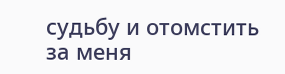судьбу и отомстить за меня